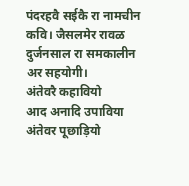पंदरहवै सईकै रा नामचीन कवि। जैसलमेर रावळ दुर्जनसाल रा समकालीन अर सहयोगी।
अंतेवरै कहावियो
आद अनादि उपाविया
अंतेवर पूछाड़ियो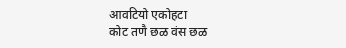आवटियो एकोहटा
कोट तणै छळ वंस छळ